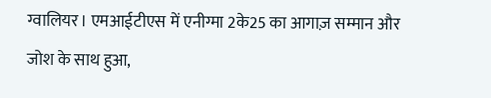ग्वालियर। एमआईटीएस में एनीग्मा 2के25 का आगाज़ सम्मान और जोश के साथ हुआ,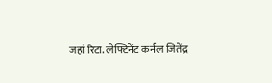जहां रिटा. लेफ्टिनेंट कर्नल जितेंद्र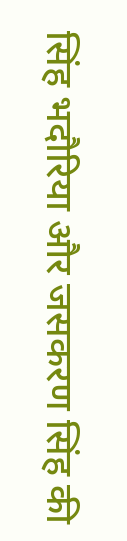सिंह भदौरिया और जसकरण सिंह की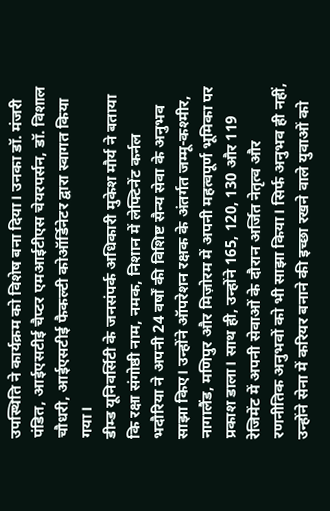उपस्थिति ने कार्यक्रम को विशेष बना दिया। उनका डॉ. मंजरी पंडित, आईएसटीई चैप्टर एमआईटीएस चेयरपर्सन, डॉ. विशाल चौधरी, आईएसटीई फैकल्टी कोऑर्डिनेटर द्वारा स्वागत किया गया।
डीम्ड यूनिवर्सिटी के जनसंपर्क अधिकारी मुकेश मौर्य ने बताया कि रक्षा संगोष्ठी नाम, नमक, निशान में लेफ्टिनेंट कर्नल भदौरिया ने अपनी 24 वर्षों की विशिष्ट सैन्य सेवा के अनुभव साझा किए। उन्होंने ऑपरेशन रक्षक के अंतर्गत जम्मू-कश्मीर, नागालैंड, मणिपुर और मिज़ोरम में अपनी महत्वपूर्ण भूमिका पर प्रकाश डाला। साथ ही, उन्होंने 165, 120, 130 और 119 रेजिमेंट में अपनी सेवाओं के दौरान अर्जित नेतृत्व और रणनीतिक अनुभवों को भी साझा किया। सिर्फ अनुभव ही नहीं, उन्होंने सेना में करियर बनाने की इच्छा रखने वाले युवाओं को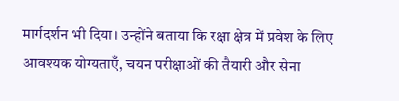मार्गदर्शन भी दिया। उन्होंने बताया कि रक्षा क्षेत्र में प्रवेश के लिए आवश्यक योग्यताएँ, चयन परीक्षाओं की तैयारी और सेना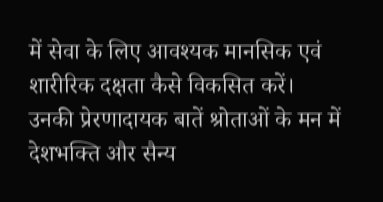में सेवा के लिए आवश्यक मानसिक एवं शारीरिक दक्षता कैसे विकसित करें।
उनकी प्रेरणादायक बातें श्रोताओं के मन में देशभक्ति और सैन्य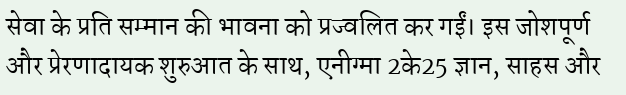सेवा के प्रति सम्मान की भावना को प्रज्वलित कर गईं। इस जोशपूर्ण और प्रेरणादायक शुरुआत के साथ, एनीग्मा 2के25 ज्ञान, साहस और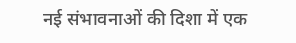नई संभावनाओं की दिशा में एक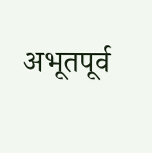अभूतपूर्व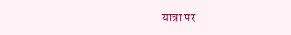यात्रा पर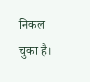निकल चुका है।